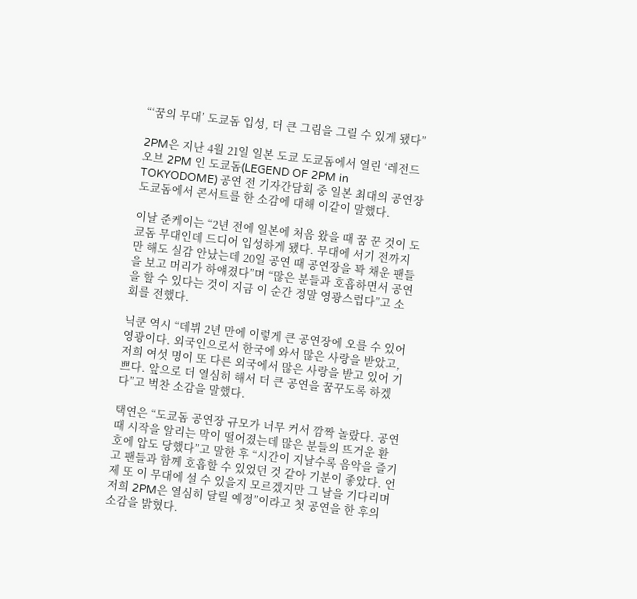“‘꿈의 무대’ 도쿄돔 입성, 더 큰 그림을 그릴 수 있게 됐다”

2PM은 지난 4월 21일 일본 도쿄 도쿄돔에서 열린 ‘레전드 오브 2PM 인 도쿄돔(LEGEND OF 2PM in TOKYODOME) 공연 전 기자간담회 중 일본 최대의 공연장 도쿄돔에서 콘서트를 한 소감에 대해 이같이 말했다.

이날 준케이는 “2년 전에 일본에 처음 왔을 때 꿈 꾼 것이 도쿄돔 무대인데 드디어 입성하게 됐다. 무대에 서기 전까지만 해도 실감 안났는데 20일 공연 때 공연장을 꽉 채운 팬들을 보고 머리가 하얘졌다”며 “많은 분들과 호흡하면서 공연을 할 수 있다는 것이 지금 이 순간 정말 영광스럽다”고 소회를 전했다.

닉쿤 역시 “데뷔 2년 만에 이렇게 큰 공연장에 오를 수 있어 영광이다. 외국인으로서 한국에 와서 많은 사랑을 받았고, 저희 여섯 명이 또 다른 외국에서 많은 사랑을 받고 있어 기쁘다. 앞으로 더 열심히 해서 더 큰 공연을 꿈꾸도록 하겠다”고 벅찬 소감을 말했다.

택연은 “도쿄돔 공연장 규모가 너무 커서 깜짝 놀랐다. 공연 때 시작을 알리는 막이 떨어졌는데 많은 분들의 뜨거운 환호에 압도 당했다”고 말한 후 “시간이 지날수록 음악을 즐기고 팬들과 함께 호흡할 수 있었던 것 같아 기분이 좋았다. 언제 또 이 무대에 설 수 있을지 모르겠지만 그 날을 기다리며 저희 2PM은 열심히 달릴 예정”이라고 첫 공연을 한 후의 소감을 밝혔다.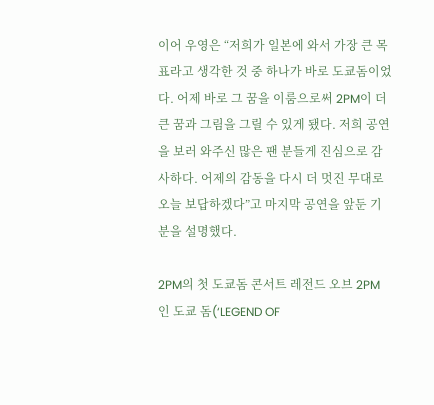이어 우영은 “저희가 일본에 와서 가장 큰 목표라고 생각한 것 중 하나가 바로 도쿄돔이었다. 어제 바로 그 꿈을 이룸으로써 2PM이 더 큰 꿈과 그림을 그릴 수 있게 됐다. 저희 공연을 보러 와주신 많은 팬 분들게 진심으로 감사하다. 어제의 감동을 다시 더 멋진 무대로 오늘 보답하겠다”고 마지막 공연을 앞둔 기분을 설명했다.

2PM의 첫 도쿄돔 콘서트 레전드 오브 2PM 인 도쿄 돔(‘LEGEND OF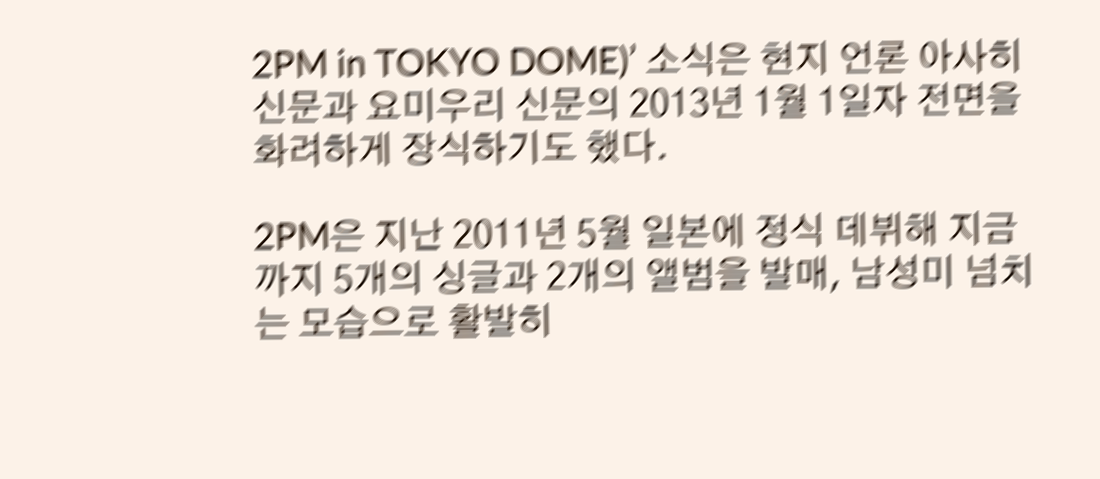2PM in TOKYO DOME)’ 소식은 현지 언론 아사히 신문과 요미우리 신문의 2013년 1월 1일자 전면을 화려하게 장식하기도 했다.

2PM은 지난 2011년 5월 일본에 정식 데뷔해 지금까지 5개의 싱글과 2개의 앨범을 발매, 남성미 넘치는 모습으로 활발히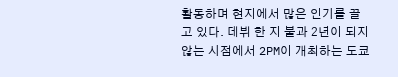활동하며 현지에서 많은 인기를 끌고 있다. 데뷔 한 지 불과 2년이 되지 않는 시점에서 2PM이 개최하는 도쿄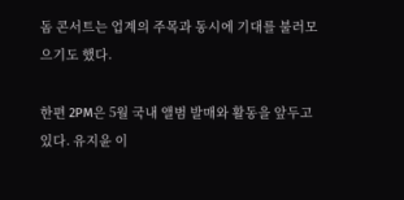돔 콘서트는 업계의 주목과 동시에 기대를 불러모으기도 했다.

한편 2PM은 5월 국내 앨범 발매와 활동을 앞두고 있다. 유지윤 이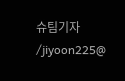슈팀기자 /jiyoon225@